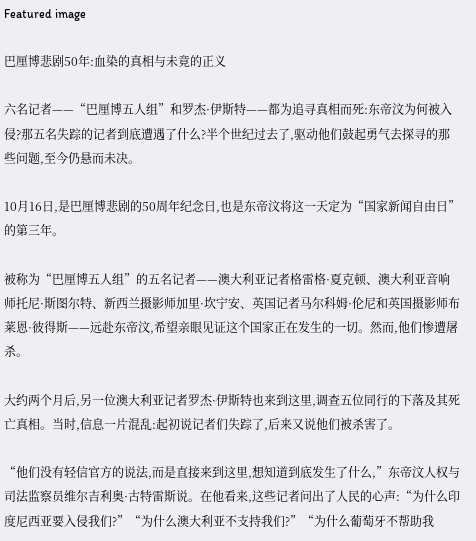Featured image

巴厘博悲剧50年:血染的真相与未竟的正义

六名记者——“巴厘博五人组”和罗杰·伊斯特——都为追寻真相而死:东帝汶为何被入侵?那五名失踪的记者到底遭遇了什么?半个世纪过去了,驱动他们鼓起勇气去探寻的那些问题,至今仍悬而未决。

10月16日,是巴厘博悲剧的50周年纪念日,也是东帝汶将这一天定为“国家新闻自由日”的第三年。

被称为“巴厘博五人组”的五名记者——澳大利亚记者格雷格·夏克顿、澳大利亚音响师托尼·斯图尔特、新西兰摄影师加里·坎宁安、英国记者马尔科姆·伦尼和英国摄影师布莱恩·彼得斯——远赴东帝汶,希望亲眼见证这个国家正在发生的一切。然而,他们惨遭屠杀。

大约两个月后,另一位澳大利亚记者罗杰·伊斯特也来到这里,调查五位同行的下落及其死亡真相。当时,信息一片混乱:起初说记者们失踪了,后来又说他们被杀害了。

“他们没有轻信官方的说法,而是直接来到这里,想知道到底发生了什么,”东帝汶人权与司法监察员维尔吉利奥·古特雷斯说。在他看来,这些记者问出了人民的心声:“为什么印度尼西亚要入侵我们?”“为什么澳大利亚不支持我们?”“为什么葡萄牙不帮助我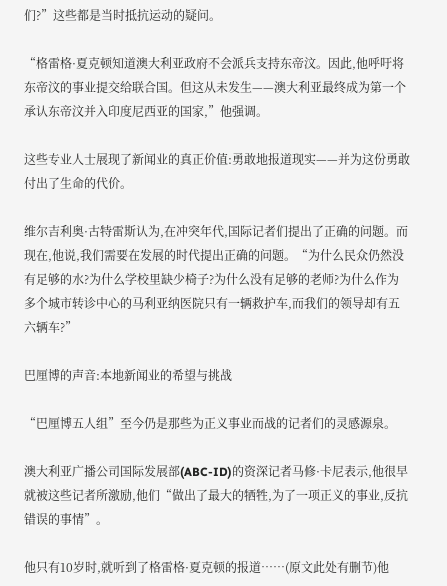们?”这些都是当时抵抗运动的疑问。

“格雷格·夏克顿知道澳大利亚政府不会派兵支持东帝汶。因此,他呼吁将东帝汶的事业提交给联合国。但这从未发生——澳大利亚最终成为第一个承认东帝汶并入印度尼西亚的国家,”他强调。

这些专业人士展现了新闻业的真正价值:勇敢地报道现实——并为这份勇敢付出了生命的代价。

维尔吉利奥·古特雷斯认为,在冲突年代,国际记者们提出了正确的问题。而现在,他说,我们需要在发展的时代提出正确的问题。“为什么民众仍然没有足够的水?为什么学校里缺少椅子?为什么没有足够的老师?为什么作为多个城市转诊中心的马利亚纳医院只有一辆救护车,而我们的领导却有五六辆车?”

巴厘博的声音:本地新闻业的希望与挑战

“巴厘博五人组”至今仍是那些为正义事业而战的记者们的灵感源泉。

澳大利亚广播公司国际发展部(ABC-ID)的资深记者马修·卡尼表示,他很早就被这些记者所激励,他们“做出了最大的牺牲,为了一项正义的事业,反抗错误的事情”。

他只有10岁时,就听到了格雷格·夏克顿的报道……(原文此处有删节)他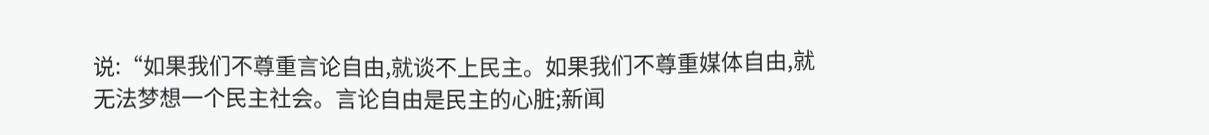说:“如果我们不尊重言论自由,就谈不上民主。如果我们不尊重媒体自由,就无法梦想一个民主社会。言论自由是民主的心脏;新闻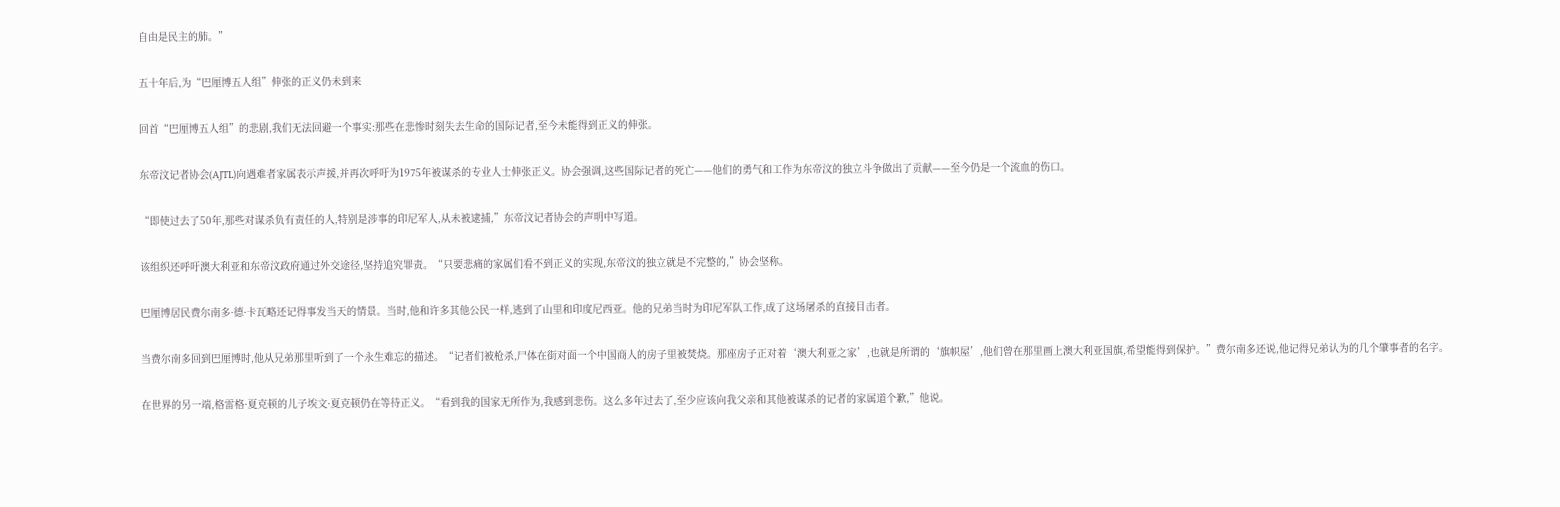自由是民主的肺。”

五十年后,为“巴厘博五人组”伸张的正义仍未到来

回首“巴厘博五人组”的悲剧,我们无法回避一个事实:那些在悲惨时刻失去生命的国际记者,至今未能得到正义的伸张。

东帝汶记者协会(AJTL)向遇难者家属表示声援,并再次呼吁为1975年被谋杀的专业人士伸张正义。协会强调,这些国际记者的死亡——他们的勇气和工作为东帝汶的独立斗争做出了贡献——至今仍是一个流血的伤口。

“即使过去了50年,那些对谋杀负有责任的人,特别是涉事的印尼军人,从未被逮捕,”东帝汶记者协会的声明中写道。

该组织还呼吁澳大利亚和东帝汶政府通过外交途径,坚持追究罪责。“只要悲痛的家属们看不到正义的实现,东帝汶的独立就是不完整的,”协会坚称。

巴厘博居民费尔南多·德·卡瓦略还记得事发当天的情景。当时,他和许多其他公民一样,逃到了山里和印度尼西亚。他的兄弟当时为印尼军队工作,成了这场屠杀的直接目击者。

当费尔南多回到巴厘博时,他从兄弟那里听到了一个永生难忘的描述。“记者们被枪杀,尸体在街对面一个中国商人的房子里被焚烧。那座房子正对着‘澳大利亚之家’,也就是所谓的‘旗帜屋’,他们曾在那里画上澳大利亚国旗,希望能得到保护。”费尔南多还说,他记得兄弟认为的几个肇事者的名字。

在世界的另一端,格雷格·夏克顿的儿子埃文·夏克顿仍在等待正义。“看到我的国家无所作为,我感到悲伤。这么多年过去了,至少应该向我父亲和其他被谋杀的记者的家属道个歉,”他说。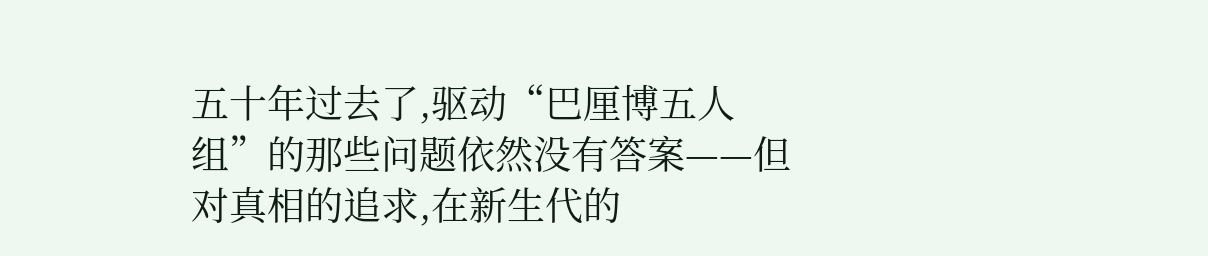五十年过去了,驱动“巴厘博五人组”的那些问题依然没有答案——但对真相的追求,在新生代的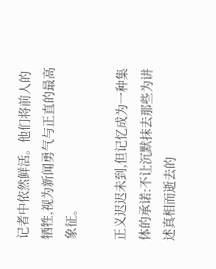记者中依然鲜活。他们将前人的牺牲,视为新闻勇气与正直的最高象征。

正义迟迟未到,但记忆成为一种集体的承诺:不让沉默抹去那些为讲述真相而逝去的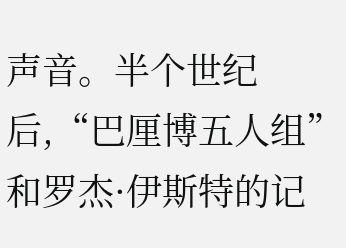声音。半个世纪后,“巴厘博五人组”和罗杰·伊斯特的记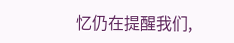忆仍在提醒我们,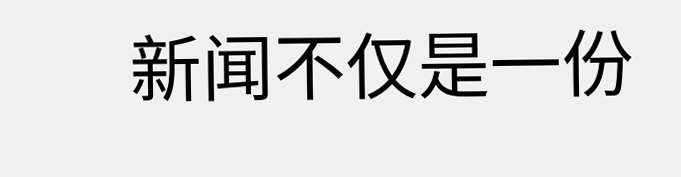新闻不仅是一份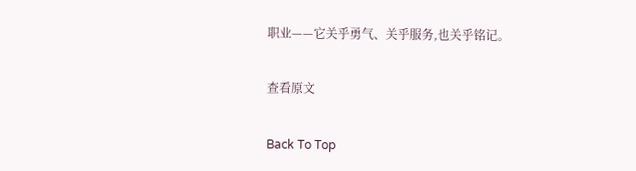职业——它关乎勇气、关乎服务,也关乎铭记。

查看原文

Back To Top